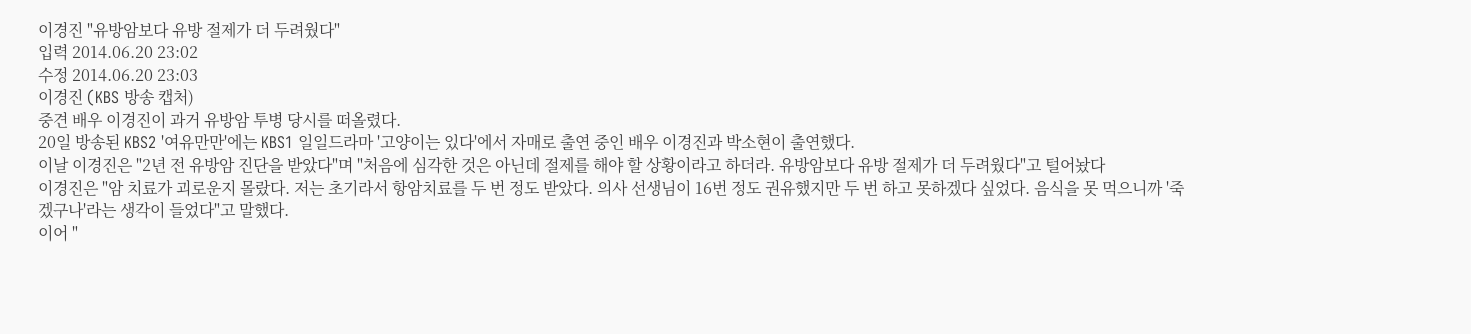이경진 "유방암보다 유방 절제가 더 두려웠다"
입력 2014.06.20 23:02
수정 2014.06.20 23:03
이경진 (KBS 방송 캡처)
중견 배우 이경진이 과거 유방암 투병 당시를 떠올렸다.
20일 방송된 KBS2 '여유만만'에는 KBS1 일일드라마 '고양이는 있다'에서 자매로 출연 중인 배우 이경진과 박소현이 출연했다.
이날 이경진은 "2년 전 유방암 진단을 받았다"며 "처음에 심각한 것은 아닌데 절제를 해야 할 상황이라고 하더라. 유방암보다 유방 절제가 더 두려웠다"고 털어놨다
이경진은 "암 치료가 괴로운지 몰랐다. 저는 초기라서 항암치료를 두 번 정도 받았다. 의사 선생님이 16번 정도 권유했지만 두 번 하고 못하겠다 싶었다. 음식을 못 먹으니까 '죽겠구나'라는 생각이 들었다"고 말했다.
이어 "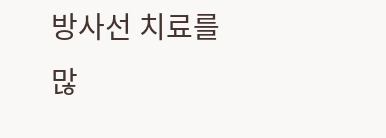방사선 치료를 많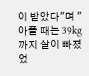이 받았다"며 "아플 때는 39kg까지 살이 빠졌었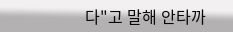다"고 말해 안타까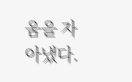움을 자아냈다.